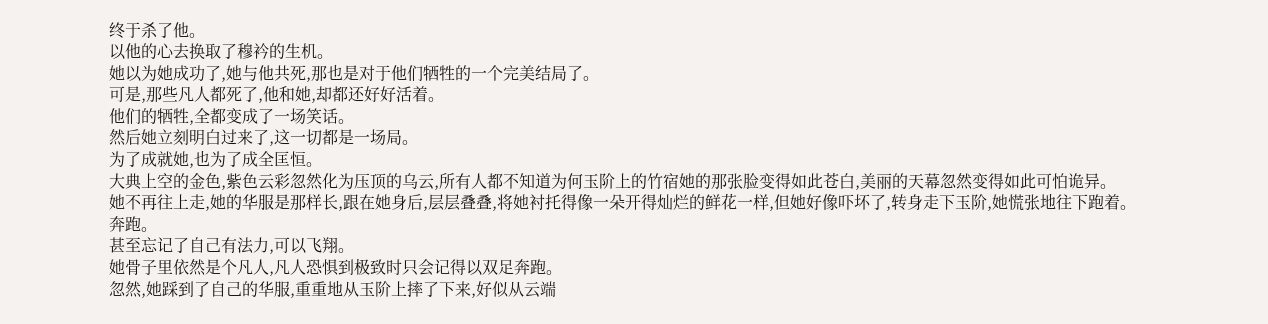终于杀了他。
以他的心去换取了穆衿的生机。
她以为她成功了,她与他共死,那也是对于他们牺牲的一个完美结局了。
可是,那些凡人都死了,他和她,却都还好好活着。
他们的牺牲,全都变成了一场笑话。
然后她立刻明白过来了,这一切都是一场局。
为了成就她,也为了成全匡恒。
大典上空的金色,紫色云彩忽然化为压顶的乌云,所有人都不知道为何玉阶上的竹宿她的那张脸变得如此苍白,美丽的天幕忽然变得如此可怕诡异。
她不再往上走,她的华服是那样长,跟在她身后,层层叠叠,将她衬托得像一朵开得灿烂的鲜花一样,但她好像吓坏了,转身走下玉阶,她慌张地往下跑着。
奔跑。
甚至忘记了自己有法力,可以飞翔。
她骨子里依然是个凡人,凡人恐惧到极致时只会记得以双足奔跑。
忽然,她踩到了自己的华服,重重地从玉阶上摔了下来,好似从云端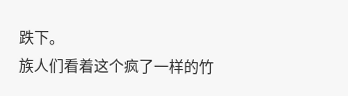跌下。
族人们看着这个疯了一样的竹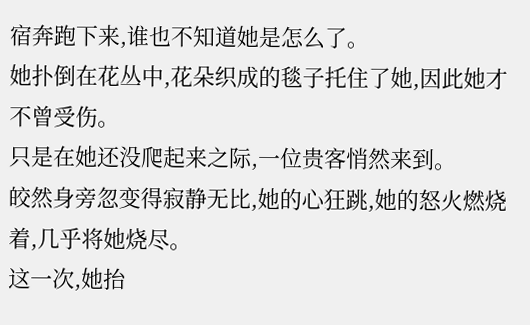宿奔跑下来,谁也不知道她是怎么了。
她扑倒在花丛中,花朵织成的毯子托住了她,因此她才不曾受伤。
只是在她还没爬起来之际,一位贵客悄然来到。
皎然身旁忽变得寂静无比,她的心狂跳,她的怒火燃烧着,几乎将她烧尽。
这一次,她抬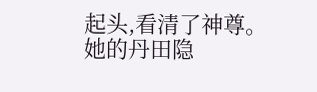起头,看清了神尊。
她的丹田隐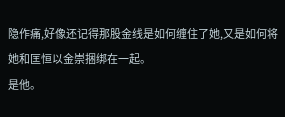隐作痛,好像还记得那股金线是如何缠住了她,又是如何将她和匡恒以金崇捆绑在一起。
是他。